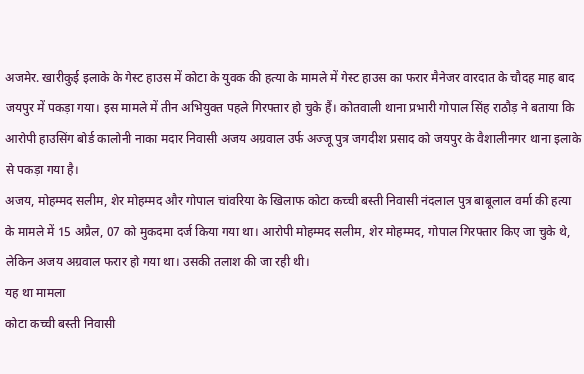अजमेर. खारीकुई इलाके के गेस्ट हाउस में कोटा के युवक की हत्या के मामले में गेस्ट हाउस का फरार मैनेजर वारदात के चौदह माह बाद जयपुर में पकड़ा गया। इस मामले में तीन अभियुक्त पहले गिरफ्तार हो चुके हैं। कोतवाली थाना प्रभारी गोपाल सिंह राठौड़ ने बताया कि आरोपी हाउसिंग बोर्ड कालोनी नाका मदार निवासी अजय अग्रवाल उर्फ अज्जू पुत्र जगदीश प्रसाद को जयपुर के वैशालीनगर थाना इलाके से पकड़ा गया है।
अजय, मोहम्मद सलीम, शेर मोहम्मद और गोपाल चांवरिया के खिलाफ कोटा कच्ची बस्ती निवासी नंदलाल पुत्र बाबूलाल वर्मा की हत्या के मामले में 15 अप्रैल, 07 को मुकदमा दर्ज किया गया था। आरोपी मोहम्मद सलीम, शेर मोहम्मद, गोपाल गिरफ्तार किए जा चुके थे, लेकिन अजय अग्रवाल फरार हो गया था। उसकी तलाश की जा रही थी।
यह था मामला
कोटा कच्ची बस्ती निवासी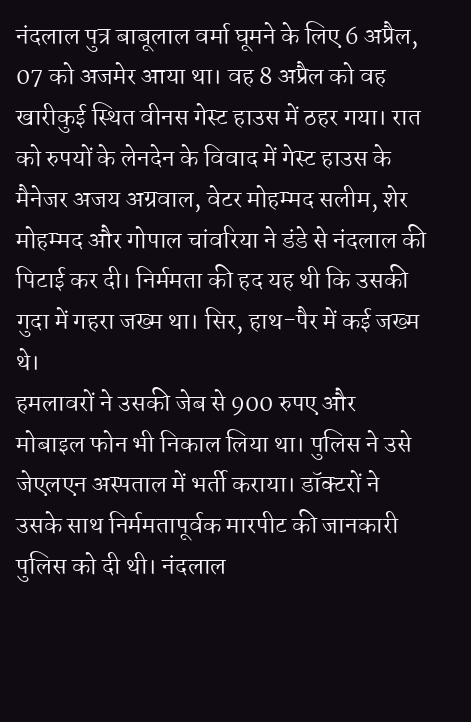नंदलाल पुत्र बाबूलाल वर्मा घूमने के लिए 6 अप्रैल, 07 को अजमेर आया था। वह 8 अप्रैल को वह खारीकुई स्थित वीनस गेस्ट हाउस में ठहर गया। रात को रुपयों के लेनदेन के विवाद में गेस्ट हाउस के मैनेजर अजय अग्रवाल, वेटर मोहम्मद सलीम, शेर मोहम्मद और गोपाल चांवरिया ने डंडे से नंदलाल की पिटाई कर दी। निर्ममता की हद यह थी कि उसकी गुदा में गहरा जख्म था। सिर, हाथ-पैर में कई जख्म थे।
हमलावरों ने उसकी जेब से 900 रुपए और मोबाइल फोन भी निकाल लिया था। पुलिस ने उसे जेएलएन अस्पताल में भर्ती कराया। डॉक्टरों ने उसके साथ निर्ममतापूर्वक मारपीट की जानकारी पुलिस को दी थी। नंदलाल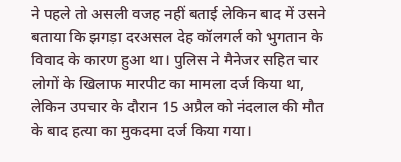ने पहले तो असली वजह नहीं बताई लेकिन बाद में उसने बताया कि झगड़ा दरअसल देह कॉलगर्ल को भुगतान के विवाद के कारण हुआ था। पुलिस ने मैनेजर सहित चार लोगों के खिलाफ मारपीट का मामला दर्ज किया था, लेकिन उपचार के दौरान 15 अप्रैल को नंदलाल की मौत के बाद हत्या का मुकदमा दर्ज किया गया।